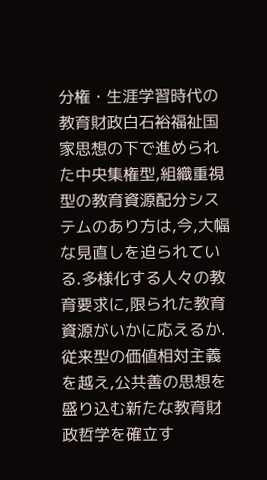分権・生涯学習時代の教育財政白石裕福祉国家思想の下で進められた中央集権型,組織重視型の教育資源配分システムのあり方は,今,大幅な見直しを迫られている.多様化する人々の教育要求に,限られた教育資源がいかに応えるか.従来型の価値相対主義を越え,公共善の思想を盛り込む新たな教育財政哲学を確立す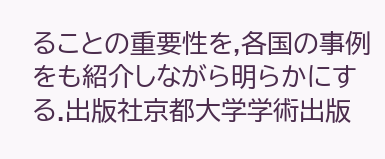ることの重要性を,各国の事例をも紹介しながら明らかにする.出版社京都大学学術出版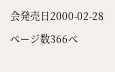会発売日2000-02-28ページ数366ペ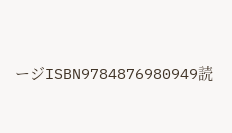ージISBN9784876980949読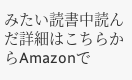みたい読書中読んだ詳細はこちらからAmazonで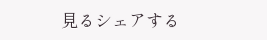見るシェアする